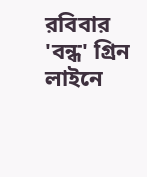রবিবার 'বন্ধ' গ্রিন লাইনে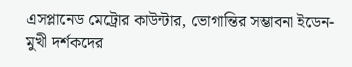এসপ্লানেড মেট্রোর কাউন্টার, ভোগান্তির সম্ভাবনা ইডেন-মুখী দর্শকদের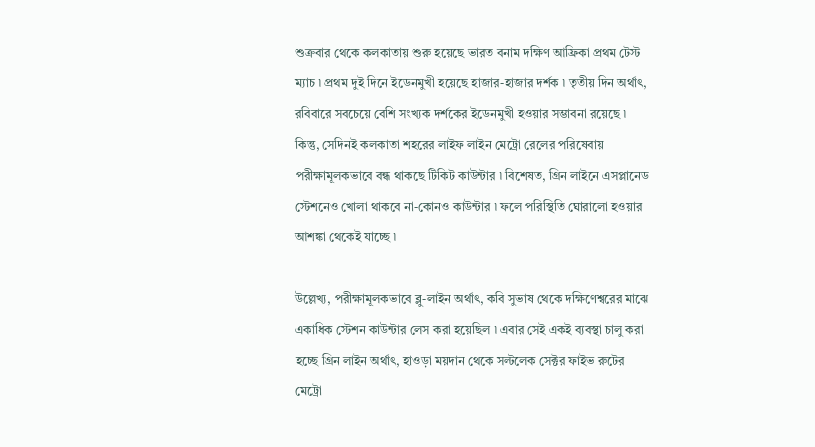শুক্রবার থেকে কলকাতায় শুরু হয়েছে ভারত বনাম দক্ষিণ আফ্রিকা প্রথম টেস্ট ম্যাচ ৷ প্রথম দুই দিনে ইডেনমুখী হয়েছে হাজার-হাজার দর্শক ৷ তৃতীয় দিন অর্থাৎ, রবিবারে সবচেয়ে বেশি সংখ্যক দর্শকের ইডেনমুখী হওয়ার সম্ভাবনা রয়েছে ৷ কিন্তু, সেদিনই কলকাতা শহরের লাইফ লাইন মেট্রো রেলের পরিষেবায় পরীক্ষামূলকভাবে বন্ধ থাকছে টিকিট কাউন্টার ৷ বিশেষত, গ্রিন লাইনে এসপ্লানেড স্টেশনেও খোলা থাকবে না-কোনও কাউন্টার ৷ ফলে পরিস্থিতি ঘোরালো হওয়ার আশঙ্কা থেকেই যাচ্ছে ৷

উল্লেখ্য, পরীক্ষামূলকভাবে ব্লু-লাইন অর্থাৎ, কবি সুভাষ থেকে দক্ষিণেশ্বরের মাঝে একাধিক স্টেশন কাউন্টার লেস করা হয়েছিল ৷ এবার সেই একই ব্যবস্থা চালু করা হচ্ছে গ্রিন লাইন অর্থাৎ, হাওড়া ময়দান থেকে সল্টলেক সেক্টর ফাইভ রুটের মেট্রো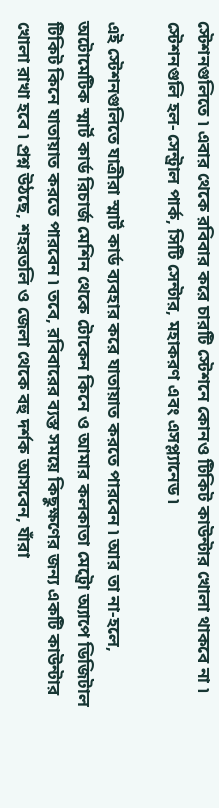স্টেশনগুলিতে ৷ এবার থেকে রবিবার করে চারটি স্টেশনে কোনও টিকিট কাউন্টার খোলা থাকবে না ৷ স্টেশনগুলি হল- সেন্ট্রাল পার্ক, সিটি সেন্টার, মহাকরণ এবং এসপ্ল্যানেড ৷

এই স্টেশনগুলিতে যাত্রীরা স্মার্ট কার্ড ব্যবহার করে যাতায়াত করতে পারবেন ৷ আর তা না-হলে, অটোমেটিক স্মার্ট কার্ড রিচার্জ মেশিন থেকে টোকেন কিনে ও আমার কলকাতা মেট্রো অ্যাপে ডিজিটাল টিকিট কিনে যাতায়াত করতে পারবেন ৷ তবে, রবিবারের ব্যস্ত সময়ে কিছুক্ষণের জন্য একটি কাউন্টার খোলা রাখা হবে ৷ প্রশ্ন উঠছে, শহরতলি ও জেলা থেকে বহু দর্শক আসবেন, যাঁরা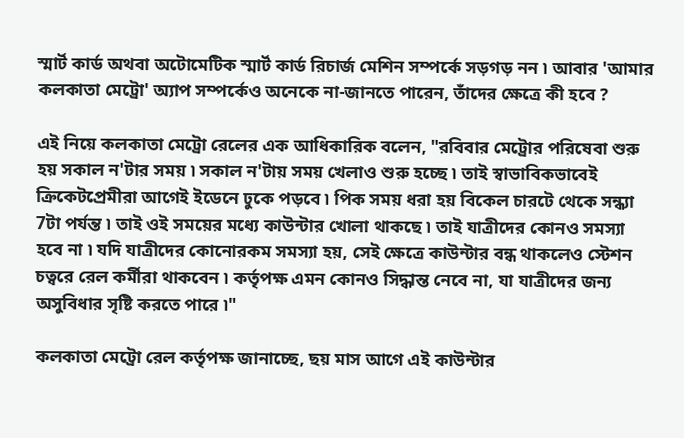স্মার্ট কার্ড অথবা অটোমেটিক স্মার্ট কার্ড রিচার্জ মেশিন সম্পর্কে সড়গড় নন ৷ আবার 'আমার কলকাতা মেট্রো' অ্যাপ সম্পর্কেও অনেকে না-জানতে পারেন, তাঁদের ক্ষেত্রে কী হবে ?

এই নিয়ে কলকাতা মেট্রো রেলের এক আধিকারিক বলেন, "রবিবার মেট্রোর পরিষেবা শুরু হয় সকাল ন'টার সময় ৷ সকাল ন'টায় সময় খেলাও শুরু হচ্ছে ৷ তাই স্বাভাবিকভাবেই ক্রিকেটপ্রেমীরা আগেই ইডেনে ঢুকে পড়বে ৷ পিক সময় ধরা হয় বিকেল চারটে থেকে সন্ধ্যা 7টা পর্যন্ত ৷ তাই ওই সময়ের মধ্যে কাউন্টার খোলা থাকছে ৷ তাই যাত্রীদের কোনও সমস্যা হবে না ৷ যদি যাত্রীদের কোনোরকম সমস্যা হয়, সেই ক্ষেত্রে কাউন্টার বন্ধ থাকলেও স্টেশন চত্বরে রেল কর্মীরা থাকবেন ৷ কর্তৃপক্ষ এমন কোনও সিদ্ধান্ত নেবে না, যা যাত্রীদের জন্য অসুবিধার সৃষ্টি করতে পারে ৷"

কলকাতা মেট্রো রেল কর্তৃপক্ষ জানাচ্ছে, ছয় মাস আগে এই কাউন্টার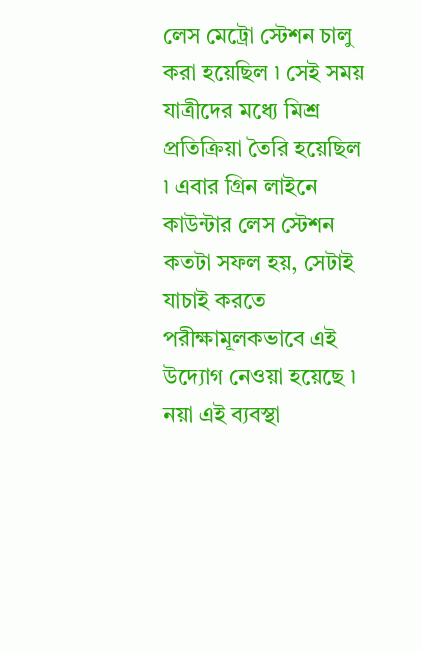লেস মেট্রো স্টেশন চালু করা হয়েছিল ৷ সেই সময় যাত্রীদের মধ্যে মিশ্র প্রতিক্রিয়া তৈরি হয়েছিল ৷ এবার গ্রিন লাইনে কাউন্টার লেস স্টেশন কতটা সফল হয়, সেটাই যাচাই করতে পরীক্ষামূলকভাবে এই উদ্যোগ নেওয়া হয়েছে ৷ নয়া এই ব্যবস্থা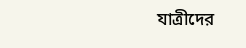যাত্রীদের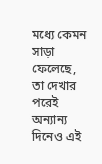মধ্যে কেমন সাড়া ফেলেছে, তা দেখার পরেই অন্যান্য দিনেও এই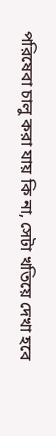পরিষেবা চালু করা যায় কি না, সেটা খতিয়ে দেখা হবে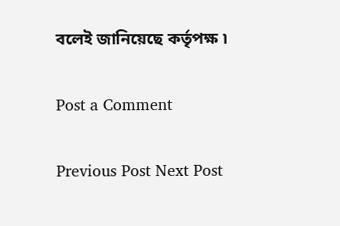বলেই জানিয়েছে কর্তৃপক্ষ ৷

Post a Comment

Previous Post Next Post